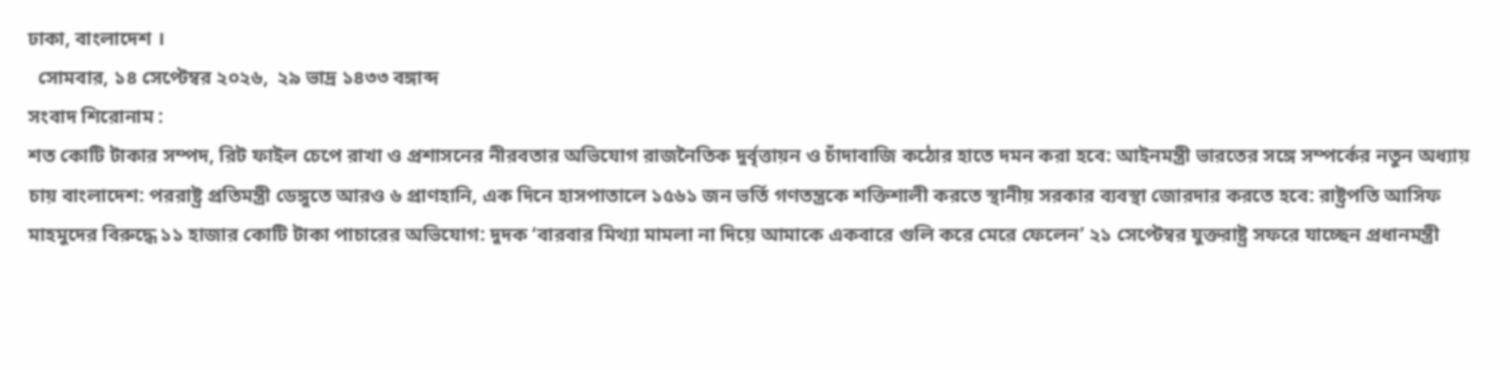ঢাকা, বাংলাদেশ ।
  সোমবার, ১৪ সেপ্টেম্বর ২০২৬,  ২৯ ভাদ্র ১৪৩৩ বঙ্গাব্দ
সংবাদ শিরোনাম :
শত কোটি টাকার সম্পদ, রিট ফাইল চেপে রাখা ও প্রশাসনের নীরবতার অভিযোগ রাজনৈতিক দুর্বৃত্তায়ন ও চাঁদাবাজি কঠোর হাতে দমন করা হবে: আইনমন্ত্রী ভারতের সঙ্গে সম্পর্কের নতুন অধ্যায় চায় বাংলাদেশ: পররাষ্ট্র প্রতিমন্ত্রী ডেঙ্গুতে আরও ৬ প্রাণহানি, এক দিনে হাসপাতালে ১৫৬১ জন ভর্তি গণতন্ত্রকে শক্তিশালী করতে স্থানীয় সরকার ব্যবস্থা জোরদার করতে হবে: রাষ্ট্রপতি আসিফ মাহমুদের বিরুদ্ধে ১১ হাজার কোটি টাকা পাচারের অভিযোগ: দুদক ‘বারবার মিথ্যা মামলা না দিয়ে আমাকে একবারে গুলি করে মেরে ফেলেন’ ২১ সেপ্টেম্বর যুক্তরাষ্ট্র সফরে যাচ্ছেন প্রধানমন্ত্রী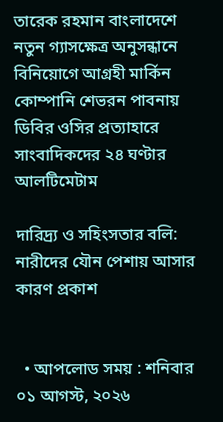তারেক রহমান বাংলাদেশে নতুন গ্যাসক্ষেত্র অনুসন্ধানে বিনিয়োগে আগ্রহী মার্কিন কোম্পানি শেভরন পাবনায় ডিবির ওসির প্রত্যাহারে সাংবাদিকদের ২৪ ঘণ্টার আলটিমেটাম

দারিদ্র্য ও সহিংসতার বলি: নারীদের যৌন পেশায় আসার কারণ প্রকাশ


  • আপলোড সময় : শনিবার ০১ আগস্ট, ২০২৬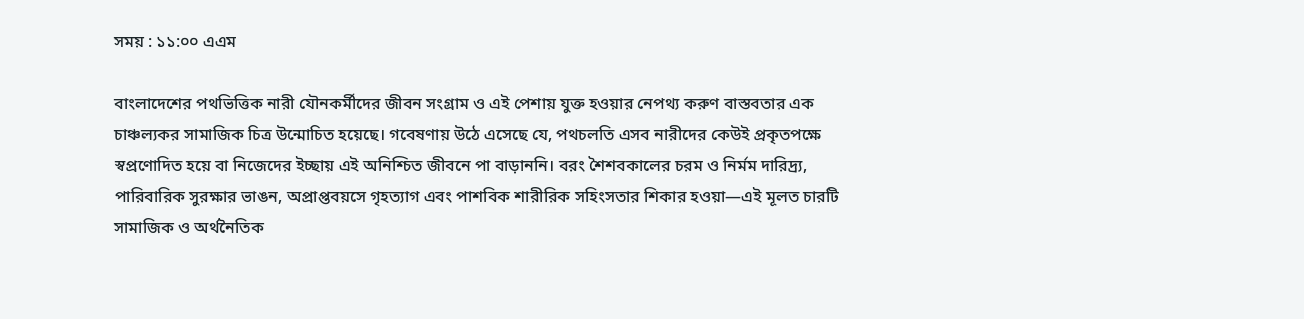সময় : ১১:০০ এএম

বাংলাদেশের পথভিত্তিক নারী যৌনকর্মীদের জীবন সংগ্রাম ও এই পেশায় যুক্ত হওয়ার নেপথ্য করুণ বাস্তবতার এক চাঞ্চল্যকর সামাজিক চিত্র উন্মোচিত হয়েছে। গবেষণায় উঠে এসেছে যে, পথচলতি এসব নারীদের কেউই প্রকৃতপক্ষে স্বপ্রণোদিত হয়ে বা নিজেদের ইচ্ছায় এই অনিশ্চিত জীবনে পা বাড়াননি। বরং শৈশবকালের চরম ও নির্মম দারিদ্র্য, পারিবারিক সুরক্ষার ভাঙন, অপ্রাপ্তবয়সে গৃহত্যাগ এবং পাশবিক শারীরিক সহিংসতার শিকার হওয়া—এই মূলত চারটি সামাজিক ও অর্থনৈতিক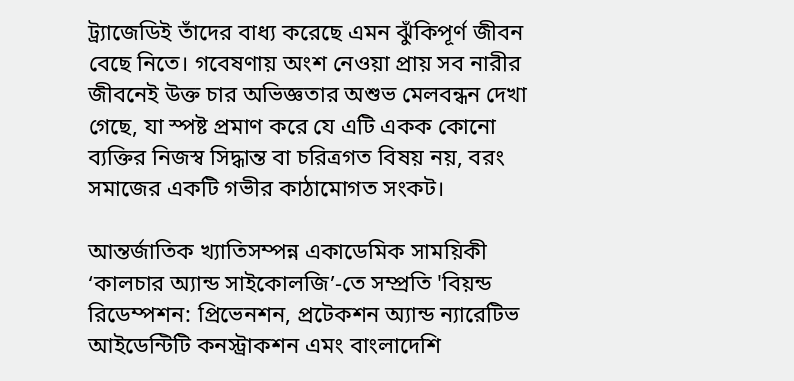ট্র্যাজেডিই তাঁদের বাধ্য করেছে এমন ঝুঁকিপূর্ণ জীবন বেছে নিতে। গবেষণায় অংশ নেওয়া প্রায় সব নারীর জীবনেই উক্ত চার অভিজ্ঞতার অশুভ মেলবন্ধন দেখা গেছে, যা স্পষ্ট প্রমাণ করে যে এটি একক কোনো ব্যক্তির নিজস্ব সিদ্ধান্ত বা চরিত্রগত বিষয় নয়, বরং সমাজের একটি গভীর কাঠামোগত সংকট।

আন্তর্জাতিক খ্যাতিসম্পন্ন একাডেমিক সাময়িকী ‘কালচার অ্যান্ড সাইকোলজি’-তে সম্প্রতি 'বিয়ন্ড রিডেম্পশন: প্রিভেনশন, প্রটেকশন অ্যান্ড ন্যারেটিভ আইডেন্টিটি কনস্ট্রাকশন এমং বাংলাদেশি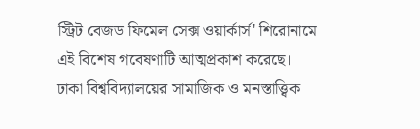স্ট্রিট বেজড ফিমেল সেক্স ওয়ার্কার্স' শিরোনামে এই বিশেষ গবেষণাটি আত্মপ্রকাশ করেছে। ঢাকা বিশ্ববিদ্যালয়ের সামাজিক ও মনস্তাত্ত্বিক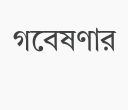গবেষণার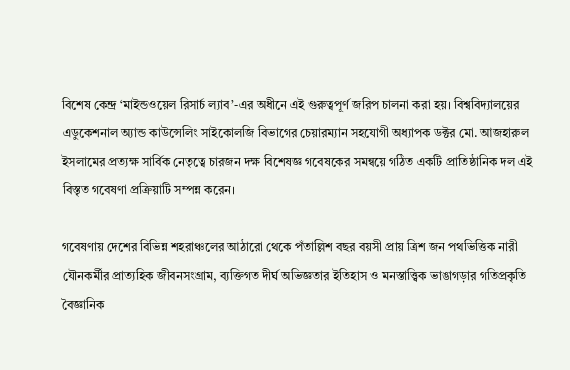বিশেষ কেন্দ্র ‘মাইন্ডওয়েল রিসার্চ ল্যাব’-এর অধীনে এই গুরুত্বপূর্ণ জরিপ চালনা করা হয়। বিশ্ববিদ্যালয়ের এডুকেশনাল অ্যান্ড কাউন্সেলিং সাইকোলজি বিভাগের চেয়ারম্যান সহযোগী অধ্যাপক ডক্টর মো. আজহারুল ইসলামের প্রত্যক্ষ সার্বিক নেতৃত্বে চারজন দক্ষ বিশেষজ্ঞ গবেষকের সমন্বয়ে গঠিত একটি প্রাতিষ্ঠানিক দল এই বিস্তৃত গবেষণা প্রক্রিয়াটি সম্পন্ন করেন।

গবেষণায় দেশের বিভিন্ন শহরাঞ্চলের আঠারো থেকে পঁতাল্লিশ বছর বয়সী প্রায় ত্রিশ জন পথভিত্তিক নারী যৌনকর্মীর প্রাত্যহিক জীবনসংগ্রাম, ব্যক্তিগত দীর্ঘ অভিজ্ঞতার ইতিহাস ও মনস্তাত্ত্বিক ভাঙাগড়ার গতিপ্রকৃতি বৈজ্ঞানিক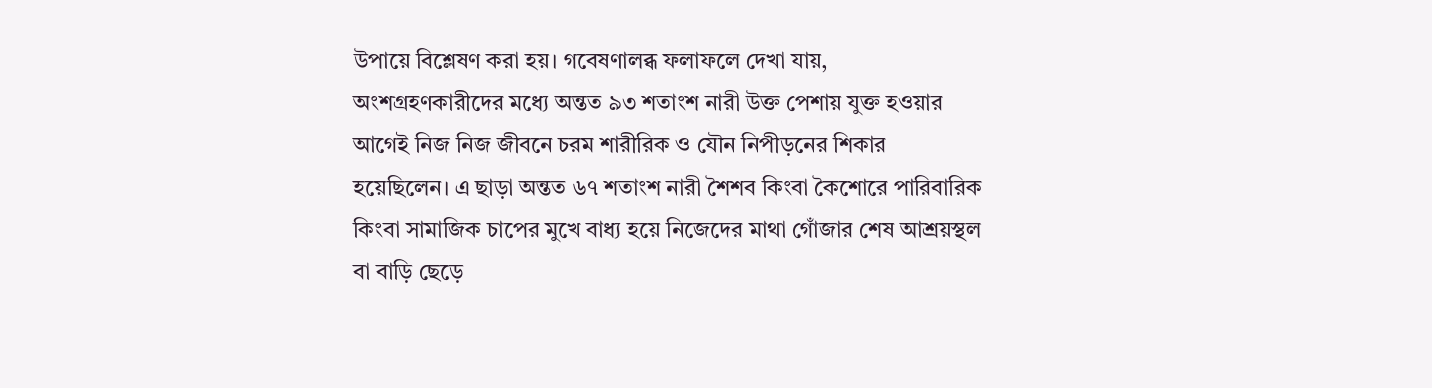উপায়ে বিশ্লেষণ করা হয়। গবেষণালব্ধ ফলাফলে দেখা যায়, অংশগ্রহণকারীদের মধ্যে অন্তত ৯৩ শতাংশ নারী উক্ত পেশায় যুক্ত হওয়ার আগেই নিজ নিজ জীবনে চরম শারীরিক ও যৌন নিপীড়নের শিকার হয়েছিলেন। এ ছাড়া অন্তত ৬৭ শতাংশ নারী শৈশব কিংবা কৈশোরে পারিবারিক কিংবা সামাজিক চাপের মুখে বাধ্য হয়ে নিজেদের মাথা গোঁজার শেষ আশ্রয়স্থল বা বাড়ি ছেড়ে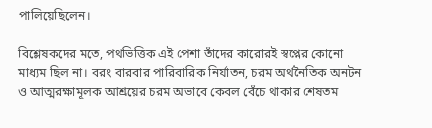পালিয়েছিলেন।

বিশ্লেষকদের মতে, পথভিত্তিক এই পেশা তাঁদের কারোরই স্বপ্নের কোনো মাধ্যম ছিল না। বরং বারবার পারিবারিক নির্যাতন, চরম অর্থনৈতিক অনটন ও আত্মরক্ষামূলক আশ্রয়ের চরম অভাবে কেবল বেঁচে থাকার শেষতম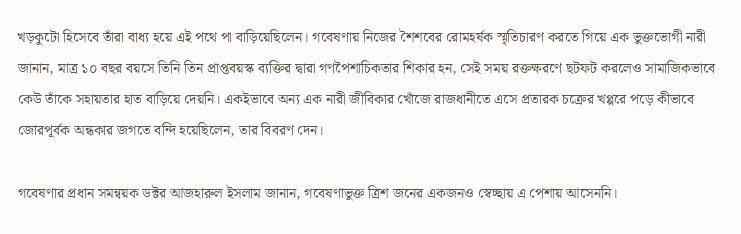খড়কুটো হিসেবে তাঁরা বাধ্য হয়ে এই পথে পা বাড়িয়েছিলেন। গবেষণায় নিজের শৈশবের রোমহর্ষক স্মৃতিচারণ করতে গিয়ে এক ভুক্তভোগী নারী জানান, মাত্র ১০ বছর বয়সে তিনি তিন প্রাপ্তবয়স্ক ব্যক্তির দ্বারা গণপৈশাচিকতার শিকার হন, সেই সময় রক্তক্ষরণে ছটফট করলেও সামাজিকভাবে কেউ তাঁকে সহায়তার হাত বাড়িয়ে দেয়নি। একইভাবে অন্য এক নারী জীবিকার খোঁজে রাজধানীতে এসে প্রতারক চক্রের খপ্পরে পড়ে কীভাবে জোরপূর্বক অন্ধকার জগতে বন্দি হয়েছিলেন, তার বিবরণ দেন।

গবেষণার প্রধান সমন্বয়ক ডক্টর আজহারুল ইসলাম জানান, গবেষণাভুক্ত ত্রিশ জনের একজনও স্বেচ্ছায় এ পেশায় আসেননি।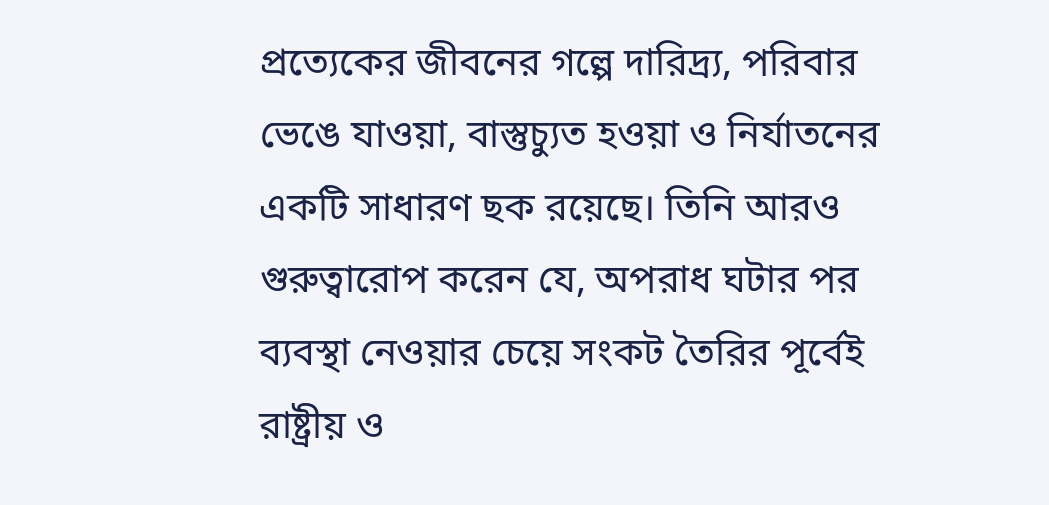প্রত্যেকের জীবনের গল্পে দারিদ্র্য, পরিবার ভেঙে যাওয়া, বাস্তুচ্যুত হওয়া ও নির্যাতনের একটি সাধারণ ছক রয়েছে। তিনি আরও গুরুত্বারোপ করেন যে, অপরাধ ঘটার পর ব্যবস্থা নেওয়ার চেয়ে সংকট তৈরির পূর্বেই রাষ্ট্রীয় ও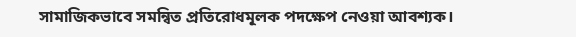সামাজিকভাবে সমন্বিত প্রতিরোধমূলক পদক্ষেপ নেওয়া আবশ্যক।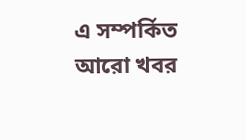এ সম্পর্কিত আরো খবর